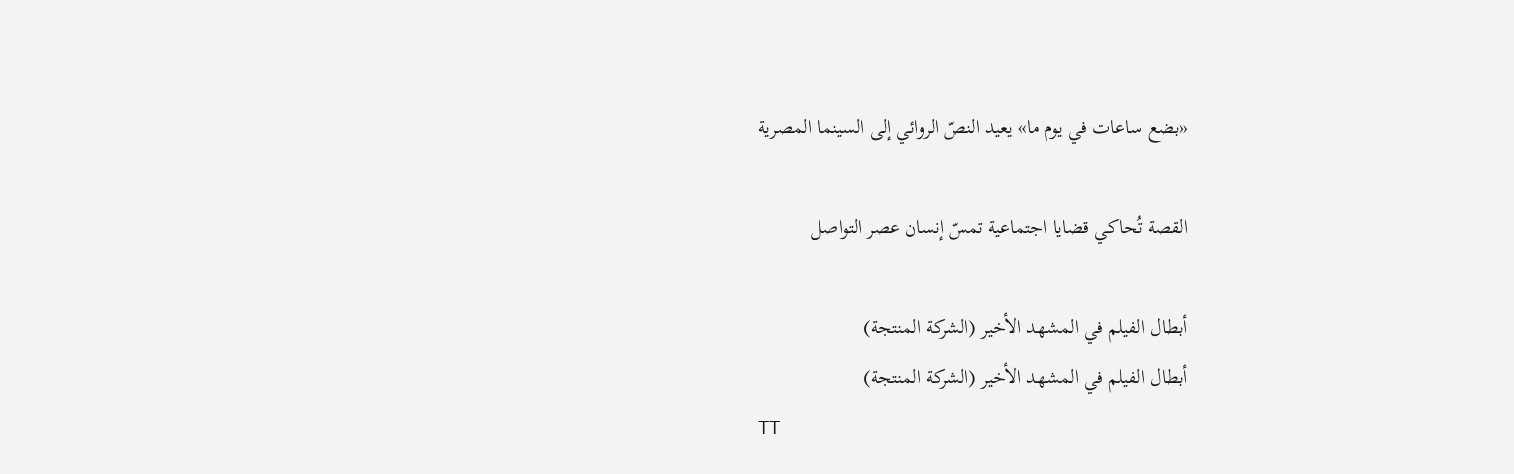«بضع ساعات في يوم ما» يعيد النصّ الروائي إلى السينما المصرية

القصة تُحاكي قضايا اجتماعية تمسّ إنسان عصر التواصل

أبطال الفيلم في المشهد الأخير (الشركة المنتجة)
أبطال الفيلم في المشهد الأخير (الشركة المنتجة)
TT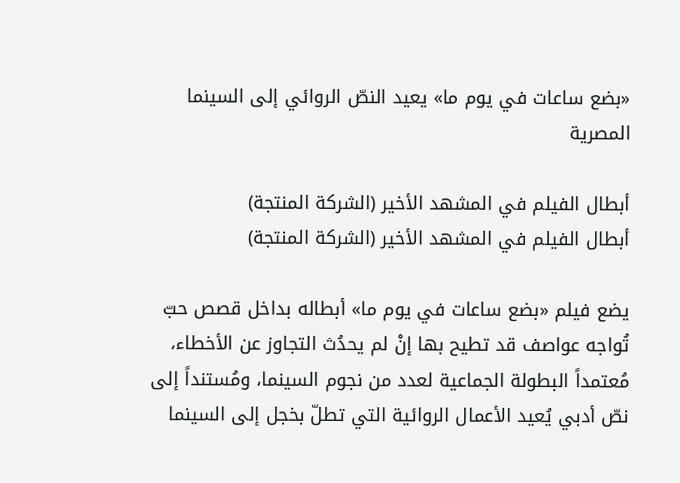«بضع ساعات في يوم ما» يعيد النصّ الروائي إلى السينما المصرية

أبطال الفيلم في المشهد الأخير (الشركة المنتجة)
أبطال الفيلم في المشهد الأخير (الشركة المنتجة)

يضع فيلم «بضع ساعات في يوم ما» أبطاله بداخل قصص حبّ تُواجه عواصف قد تطيح بها إنْ لم يحدُث التجاوز عن الأخطاء، مُعتمداً البطولة الجماعية لعدد من نجوم السينما، ومُستنداً إلى نصّ أدبي يُعيد الأعمال الروائية التي تطلّ بخجل إلى السينما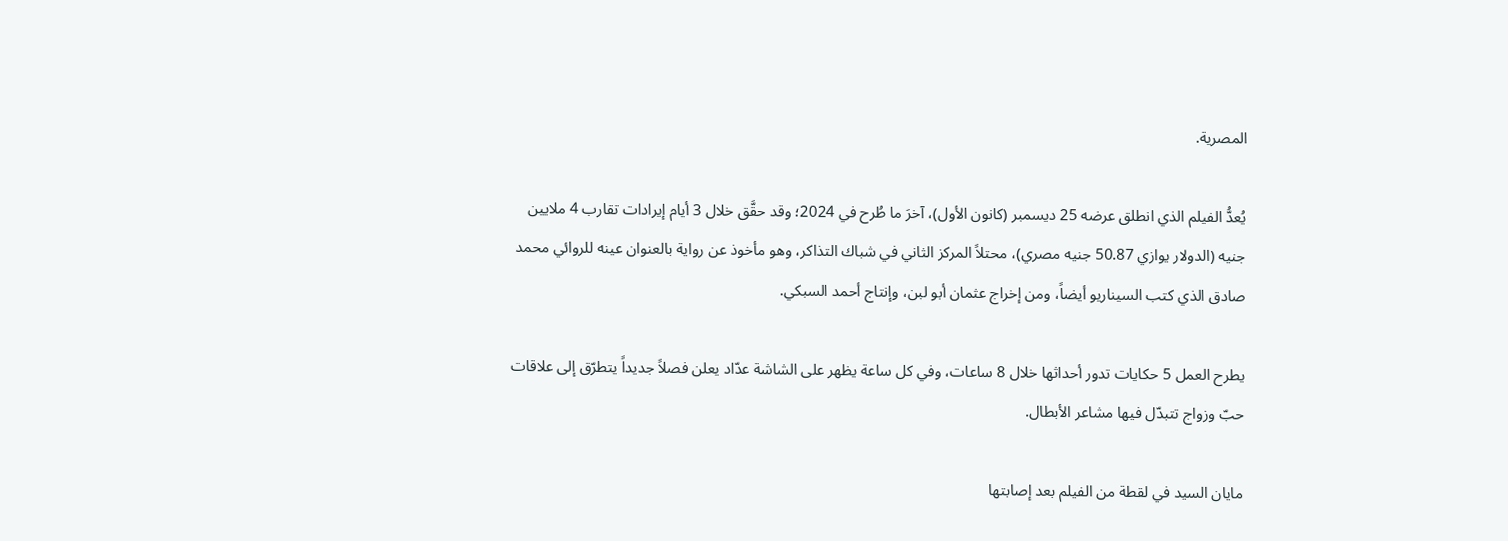المصرية.

يُعدُّ الفيلم الذي انطلق عرضه 25 ديسمبر (كانون الأول)، آخرَ ما طُرح في 2024؛ وقد حقَّق خلال 3 أيام إيرادات تقارب 4 ملايين جنيه (الدولار يوازي 50.87 جنيه مصري)، محتلاً المركز الثاني في شباك التذاكر، وهو مأخوذ عن رواية بالعنوان عينه للروائي محمد صادق الذي كتب السيناريو أيضاً، ومن إخراج عثمان أبو لبن، وإنتاج أحمد السبكي.

يطرح العمل 5 حكايات تدور أحداثها خلال 8 ساعات، وفي كل ساعة يظهر على الشاشة عدّاد يعلن فصلاً جديداً يتطرّق إلى علاقات حبّ وزواج تتبدّل فيها مشاعر الأبطال.

مايان السيد في لقطة من الفيلم بعد إصابتها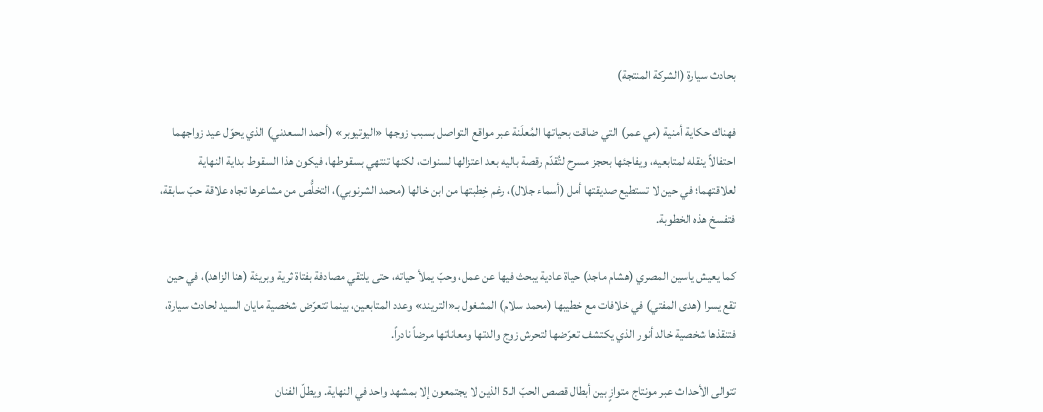بحادث سيارة (الشركة المنتجة)

فهناك حكاية أمنية (مي عمر) التي ضاقت بحياتها المُعلَنة عبر مواقع التواصل بسبب زوجها «اليوتيوبر» (أحمد السعدني) الذي يحوّل عيد زواجهما احتفالاً ينقله لمتابعيه، ويفاجئها بحجز مسرح لتُقدّم رقصة باليه بعد اعتزالها لسنوات، لكنها تنتهي بسقوطها، فيكون هذا السقوط بداية النهاية لعلاقتهما؛ في حين لا تستطيع صديقتها أمل (أسماء جلال)، رغم خِطبتها من ابن خالها (محمد الشرنوبي)، التخلُّص من مشاعرها تجاه علاقة حبّ سابقة، فتفسخ هذه الخطوبة.

كما يعيش ياسين المصري (هشام ماجد) حياة عادية يبحث فيها عن عمل، وحبّ يملأ حياته، حتى يلتقي مصادفة بفتاة ثرية وبريئة (هنا الزاهد)، في حين تقع يسرا (هدى المفتي) في خلافات مع خطيبها (محمد سلام) المشغول بـ«التريند» وعدد المتابعين، بينما تتعرّض شخصية مايان السيد لحادث سيارة، فتنقذها شخصية خالد أنور الذي يكتشف تعرّضها لتحرش زوج والدتها ومعاناتها مرضاً نادراً.

تتوالى الأحداث عبر مونتاج متوازٍ بين أبطال قصص الحبّ الـ5 الذين لا يجتمعون إلا بمشهد واحد في النهاية. ويطلّ الفنان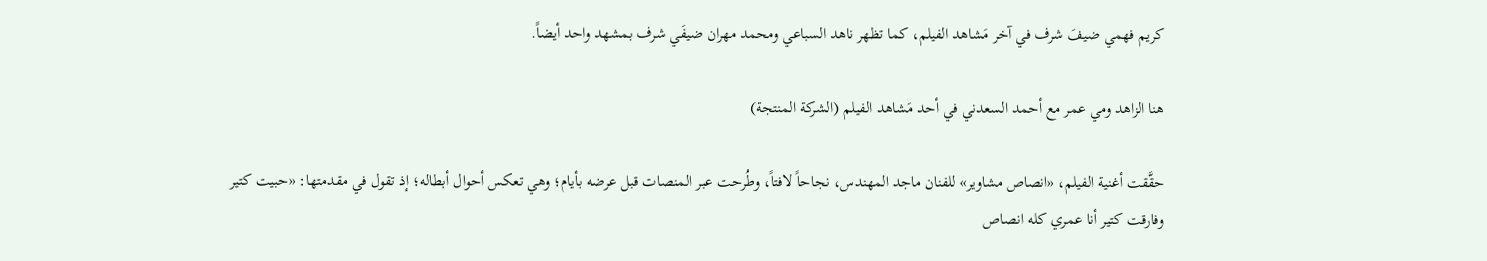كريم فهمي ضيفَ شرف في آخر مَشاهد الفيلم، كما تظهر ناهد السباعي ومحمد مهران ضيفَي شرف بمشهد واحد أيضاً.

هنا الزاهد ومي عمر مع أحمد السعدني في أحد مَشاهد الفيلم (الشركة المنتجة)

حقَّقت أغنية الفيلم، «انصاص مشاوير» للفنان ماجد المهندس، نجاحاً لافتاً، وطُرحت عبر المنصات قبل عرضه بأيام؛ وهي تعكس أحوال أبطاله؛ إذ تقول في مقدمتها: «حبيت كتير وفارقت كتير أنا عمري كله انصاص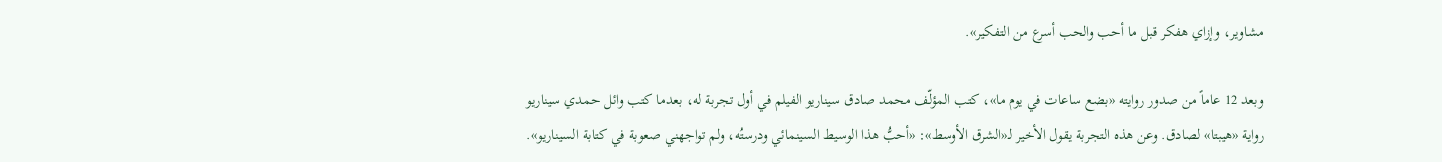مشاوير، وإزاي هفكر قبل ما أحب والحب أسرع من التفكير».

وبعد 12 عاماً من صدور روايته «بضع ساعات في يوم ما»، كتب المؤلّف محمد صادق سيناريو الفيلم في أول تجربة له، بعدما كتب وائل حمدي سيناريو رواية «هيبتا» لصادق. وعن هذه التجربة يقول الأخير لـ«الشرق الأوسط»: «أحبُّ هذا الوسيط السينمائي ودرستُه، ولم تواجهني صعوبة في كتابة السيناريو».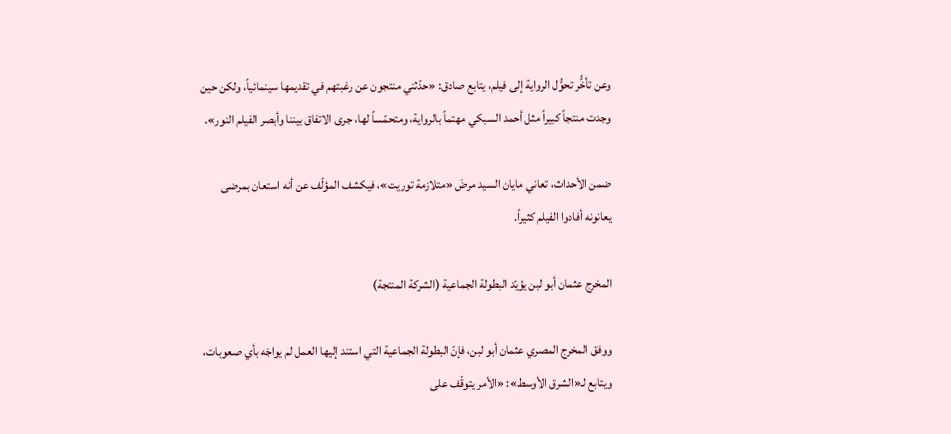وعن تأخُّر تحوُّل الرواية إلى فيلم، يتابع صادق: «حدّثني منتجون عن رغبتهم في تقديمها سينمائياً، ولكن حين وجدت منتجاً كبيراً مثل أحمد السبكي مهتماً بالرواية، ومتحمّساً لها، جرى الاتفاق بيننا وأبصر الفيلم النور».

ضمن الأحداث، تعاني مايان السيد مرضَ «متلازمة توريت»، فيكشف المؤلّف عن أنه استعان بمرضى يعانونه أفادوا الفيلم كثيراً.

المخرج عثمان أبو لبن يؤيّد البطولة الجماعية (الشركة المنتجة)

ووفق المخرج المصري عثمان أبو لبن، فإنّ البطولة الجماعية التي استند إليها العمل لم يواجَه بأي صعوبات، ويتابع لـ«الشرق الأوسط»: «الأمر يتوقّف على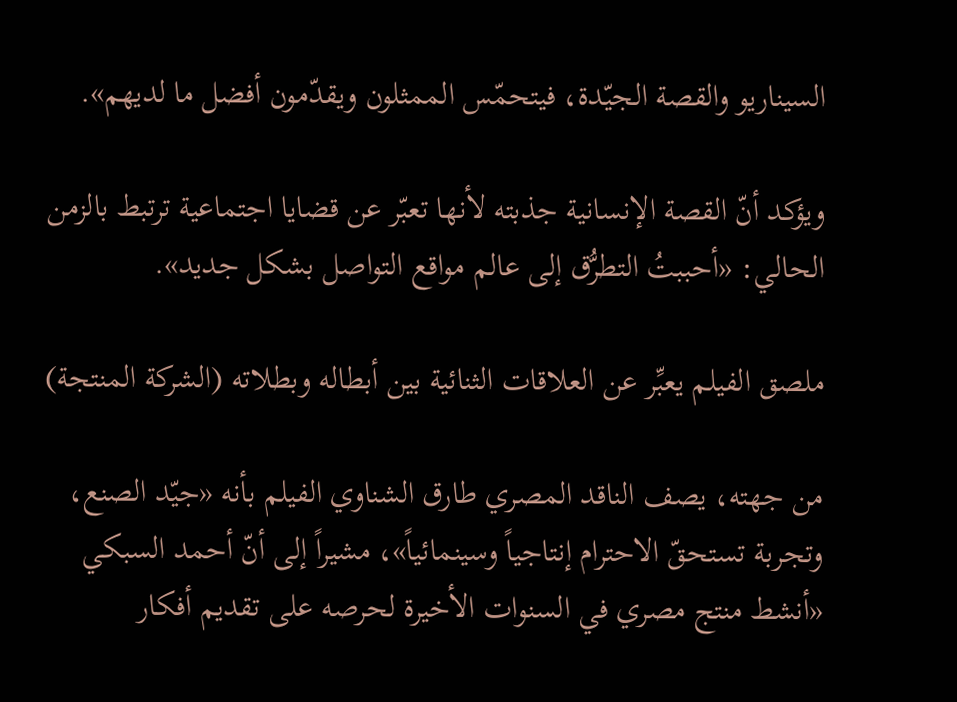السيناريو والقصة الجيّدة، فيتحمّس الممثلون ويقدّمون أفضل ما لديهم».

ويؤكد أنّ القصة الإنسانية جذبته لأنها تعبّر عن قضايا اجتماعية ترتبط بالزمن الحالي: «أحببتُ التطرُّق إلى عالم مواقع التواصل بشكل جديد».

ملصق الفيلم يعبِّر عن العلاقات الثنائية بين أبطاله وبطلاته (الشركة المنتجة)

من جهته، يصف الناقد المصري طارق الشناوي الفيلم بأنه «جيّد الصنع، وتجربة تستحقّ الاحترام إنتاجياً وسينمائياً»، مشيراً إلى أنّ أحمد السبكي «أنشط منتج مصري في السنوات الأخيرة لحرصه على تقديم أفكار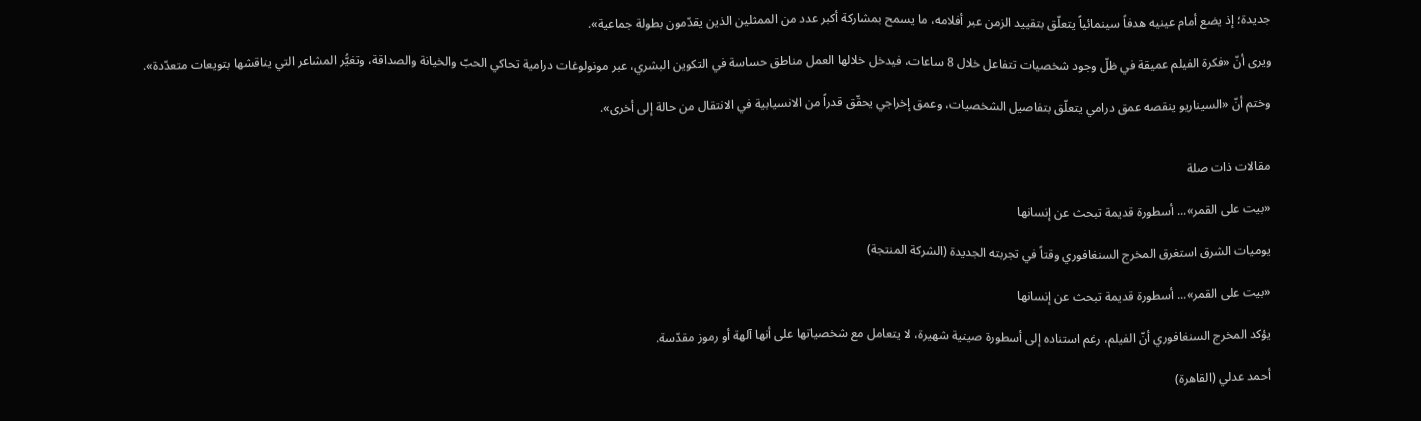جديدة؛ إذ يضع أمام عينيه هدفاً سينمائياً يتعلّق بتقييد الزمن عبر أفلامه، ما يسمح بمشاركة أكبر عدد من الممثلين الذين يقدّمون بطولة جماعية».

ويرى أنّ «فكرة الفيلم عميقة في ظلّ وجود شخصيات تتفاعل خلال 8 ساعات، فيدخل خلالها العمل مناطق حساسة في التكوين البشري، عبر مونولوغات درامية تحاكي الحبّ والخيانة والصداقة، وتغيُّر المشاعر التي يناقشها بتويعات متعدّدة».

وختم أنّ «السيناريو ينقصه عمق درامي يتعلّق بتفاصيل الشخصيات، وعمق إخراجي يحقّق قدراً من الانسيابية في الانتقال من حالة إلى أخرى».


مقالات ذات صلة

«بيت على القمر»... أسطورة قديمة تبحث عن إنسانها

يوميات الشرق استغرق المخرج السنغافوري وقتاً في تجربته الجديدة (الشركة المنتجة)

«بيت على القمر»... أسطورة قديمة تبحث عن إنسانها

يؤكد المخرج السنغافوري أنّ الفيلم، رغم استناده إلى أسطورة صينية شهيرة، لا يتعامل مع شخصياتها على أنها آلهة أو رموز مقدّسة.

أحمد عدلي (القاهرة)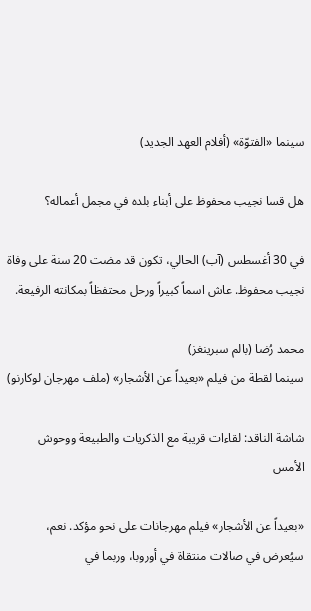سينما «الفتوّة» (أفلام العهد الجديد)

هل قسا نجيب محفوظ على أبناء بلده في مجمل أعماله؟

في 30 أغسطس (آب) الحالي، تكون قد مضت 20 سنة على وفاة نجيب محفوظ. عاش اسماً كبيراً ورحل محتفظاً بمكانته الرفيعة.

محمد رُضا (بالم سبرينغز)
سينما لقطة من فيلم «بعيداً عن الأشجار» (ملف مهرجان لوكارنو)

شاشة الناقد: لقاءات قريبة مع الذكريات والطبيعة ووحوش الأمس

«بعيداً عن الأشجار» فيلم مهرجانات على نحو مؤكد. نعم، سيُعرض في صالات منتقاة في أوروبا، وربما في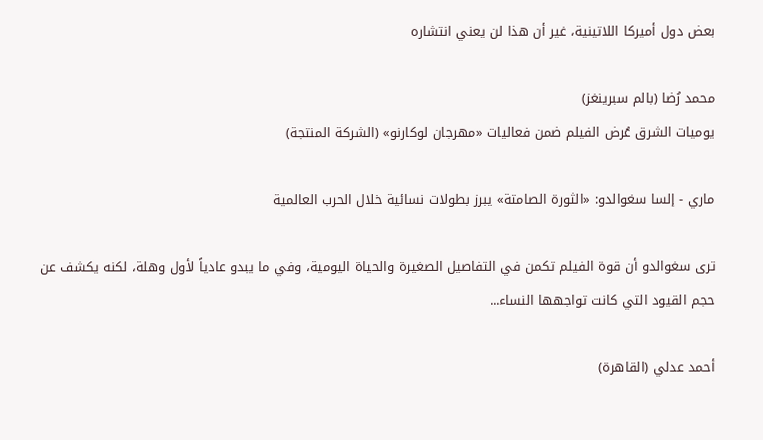بعض دول أميركا اللاتينية، غير أن هذا لن يعني انتشاره

محمد رُضا (بالم سبرينغز)
يوميات الشرق عُرض الفيلم ضمن فعاليات «مهرجان لوكارنو» (الشركة المنتجة)

ماري - إلسا سغوالدو: «الثورة الصامتة» يبرز بطولات نسائية خلال الحرب العالمية

ترى سغوالدو أن قوة الفيلم تكمن في التفاصيل الصغيرة والحياة اليومية، وفي ما يبدو عادياً لأول وهلة، لكنه يكشف عن حجم القيود التي كانت تواجهها النساء...

أحمد عدلي (القاهرة)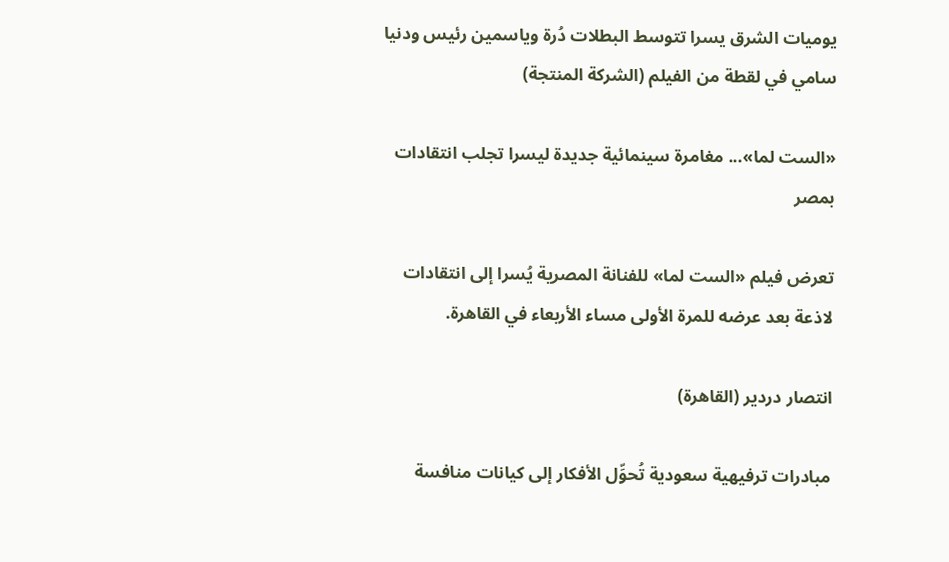يوميات الشرق يسرا تتوسط البطلات دُرة وياسمين رئيس ودنيا سامي في لقطة من الفيلم (الشركة المنتجة)

«الست لما»... مغامرة سينمائية جديدة ليسرا تجلب انتقادات بمصر

تعرض فيلم «الست لما» للفنانة المصرية يُسرا إلى انتقادات لاذعة بعد عرضه للمرة الأولى مساء الأربعاء في القاهرة.

انتصار دردير (القاهرة)

مبادرات ترفيهية سعودية تُحوِّل الأفكار إلى كيانات منافسة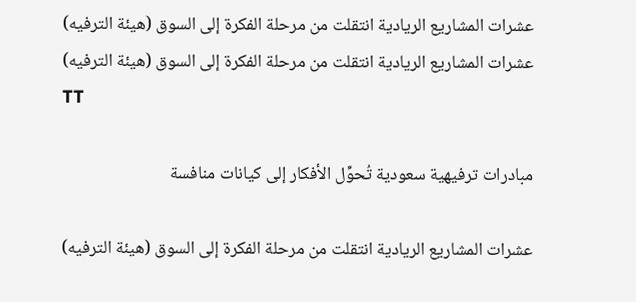عشرات المشاريع الريادية انتقلت من مرحلة الفكرة إلى السوق (هيئة الترفيه)
عشرات المشاريع الريادية انتقلت من مرحلة الفكرة إلى السوق (هيئة الترفيه)
TT

مبادرات ترفيهية سعودية تُحوِّل الأفكار إلى كيانات منافسة

عشرات المشاريع الريادية انتقلت من مرحلة الفكرة إلى السوق (هيئة الترفيه)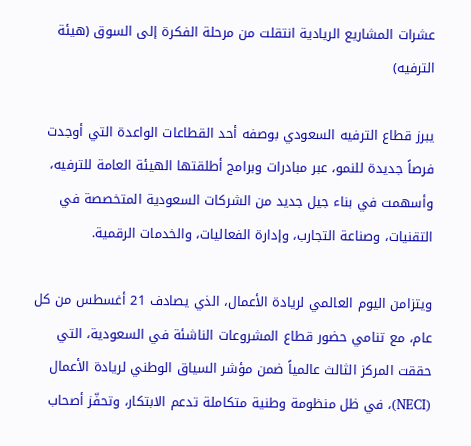عشرات المشاريع الريادية انتقلت من مرحلة الفكرة إلى السوق (هيئة الترفيه)

يبرز قطاع الترفيه السعودي بوصفه أحد القطاعات الواعدة التي أوجدت فرصاً جديدة للنمو، عبر مبادرات وبرامج أطلقتها الهيئة العامة للترفيه، وأسهمت في بناء جيل جديد من الشركات السعودية المتخصصة في التقنيات، وصناعة التجارب، وإدارة الفعاليات، والخدمات الرقمية.

ويتزامن اليوم العالمي لريادة الأعمال، الذي يصادف 21 أغسطس من كل عام، مع تنامي حضور قطاع المشروعات الناشئة في السعودية، التي حققت المركز الثالث عالمياً ضمن مؤشر السياق الوطني لريادة الأعمال (NECI)، في ظل منظومة وطنية متكاملة تدعم الابتكار، وتحفّز أصحاب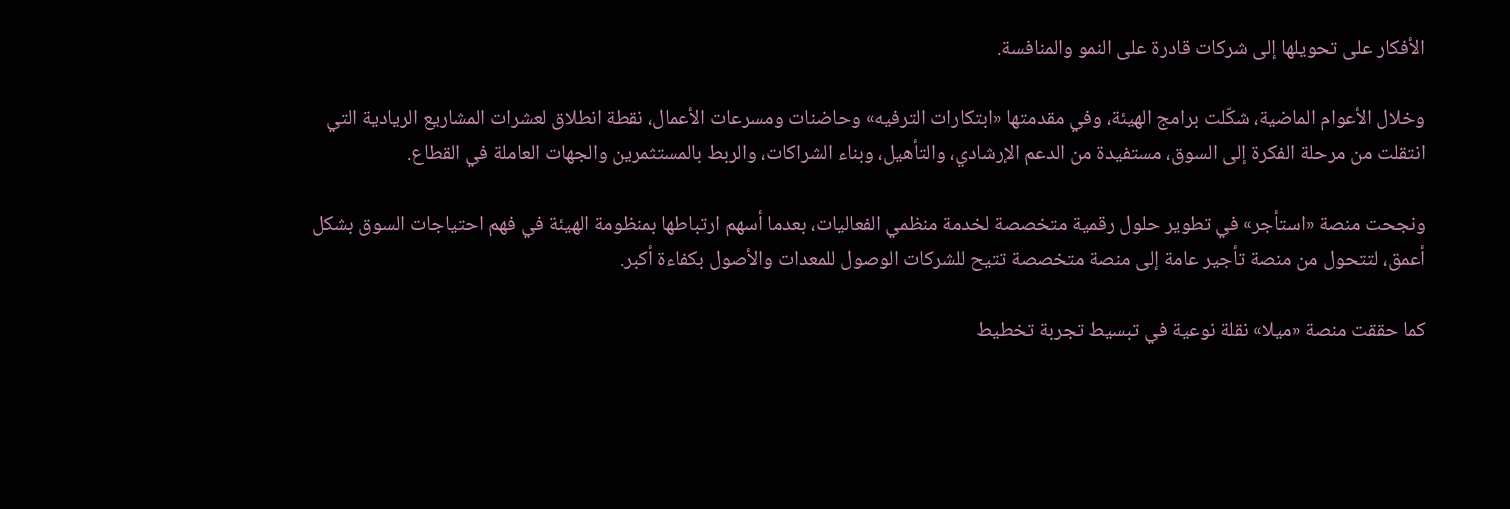الأفكار على تحويلها إلى شركات قادرة على النمو والمنافسة.

وخلال الأعوام الماضية، شكّلت برامج الهيئة، وفي مقدمتها «ابتكارات الترفيه» وحاضنات ومسرعات الأعمال، نقطة انطلاق لعشرات المشاريع الريادية التي انتقلت من مرحلة الفكرة إلى السوق، مستفيدة من الدعم الإرشادي، والتأهيل، وبناء الشراكات، والربط بالمستثمرين والجهات العاملة في القطاع.

ونجحت منصة «استأجر» في تطوير حلول رقمية متخصصة لخدمة منظمي الفعاليات، بعدما أسهم ارتباطها بمنظومة الهيئة في فهم احتياجات السوق بشكل أعمق، لتتحول من منصة تأجير عامة إلى منصة متخصصة تتيح للشركات الوصول للمعدات والأصول بكفاءة أكبر.

كما حققت منصة «ميلا» نقلة نوعية في تبسيط تجربة تخطيط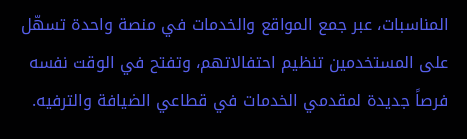المناسبات، عبر جمع المواقع والخدمات في منصة واحدة تسهّل على المستخدمين تنظيم احتفالاتهم، وتفتح في الوقت نفسه فرصاً جديدة لمقدمي الخدمات في قطاعي الضيافة والترفيه.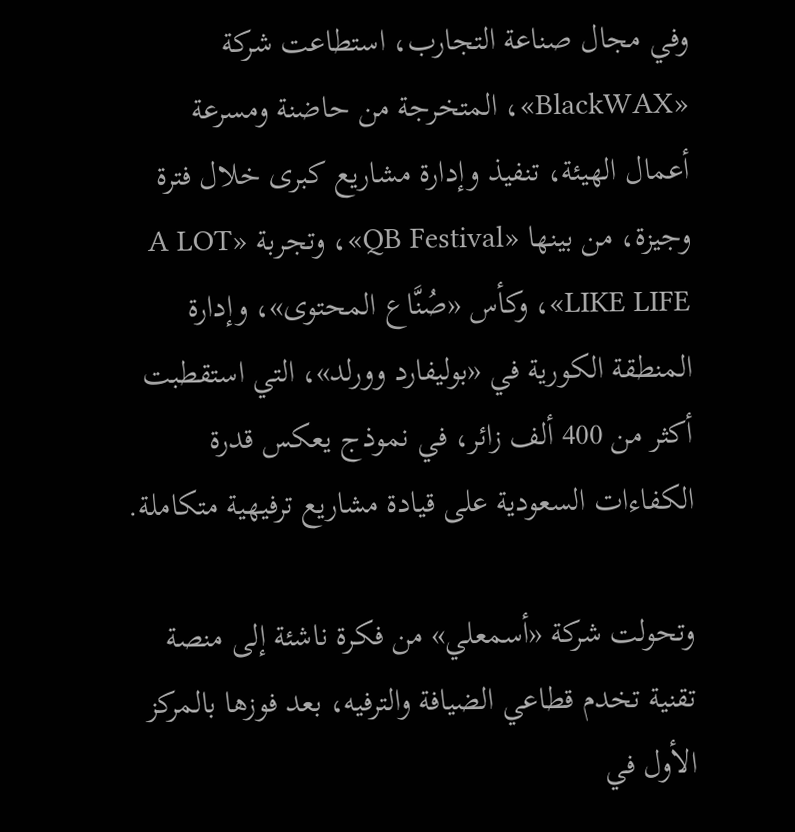وفي مجال صناعة التجارب، استطاعت شركة «BlackWAX»، المتخرجة من حاضنة ومسرعة أعمال الهيئة، تنفيذ وإدارة مشاريع كبرى خلال فترة وجيزة، من بينها «QB Festival»، وتجربة «A LOT LIKE LIFE»، وكأس «صُنَّاع المحتوى»، وإدارة المنطقة الكورية في «بوليفارد وورلد»، التي استقطبت أكثر من 400 ألف زائر، في نموذج يعكس قدرة الكفاءات السعودية على قيادة مشاريع ترفيهية متكاملة.

وتحولت شركة «أسمعلي» من فكرة ناشئة إلى منصة تقنية تخدم قطاعي الضيافة والترفيه، بعد فوزها بالمركز الأول في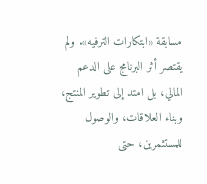مسابقة «ابتكارات الترفيه». ولم يقتصر أثر البرنامج على الدعم المالي، بل امتد إلى تطوير المنتج، وبناء العلاقات، والوصول للمستثمرين، حتى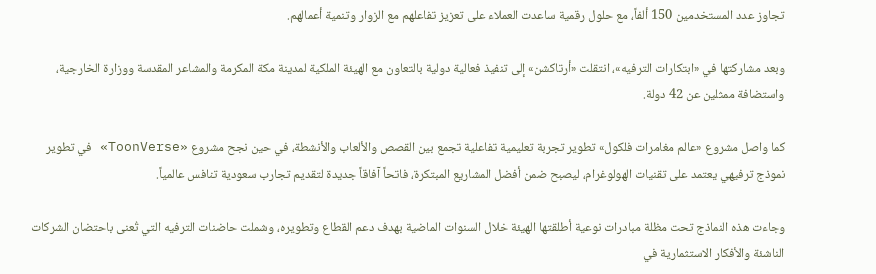تجاوز عدد المستخدمين 150 ألفاً، مع حلول رقمية ساعدت العملاء على تعزيز تفاعلهم مع الزوار وتنمية أعمالهم.

وبعد مشاركتها في «ابتكارات الترفيه»، انتقلت «أرتاكشن» إلى تنفيذ فعالية دولية بالتعاون مع الهيئة الملكية لمدينة مكة المكرمة والمشاعر المقدسة ووزارة الخارجية، واستضافة ممثلين عن 42 دولة.

كما واصل مشروع «عالم مغامرات فلكول» تطوير تجربة تعليمية تفاعلية تجمع بين القصص والألعاب والأنشطة، في حين نجح مشروع «ToonVerse» في تطوير نموذج ترفيهي يعتمد على تقنيات الهولوغرام، ليصبح ضمن أفضل المشاريع المبتكرة، فاتحاً آفاقاً جديدة لتقديم تجارب سعودية تنافس عالمياً.

وجاءت هذه النماذج تحت مظلة مبادرات نوعية أطلقتها الهيئة خلال السنوات الماضية بهدف دعم القطاع وتطويره، وشملت حاضنات الترفيه التي تُعنى باحتضان الشركات الناشئة والأفكار الاستثمارية في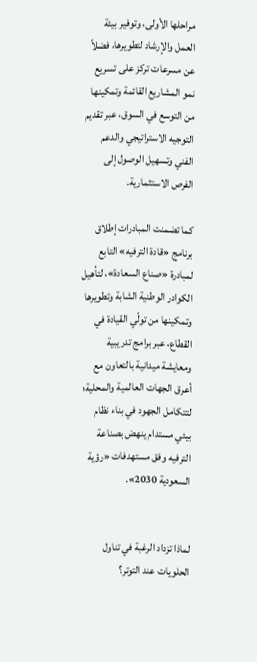مراحلها الأولى، وتوفير بيئة العمل والإرشاد لتطويرها، فضلاً عن مسرعات تركز على تسريع نمو المشاريع القائمة وتمكينها من التوسع في السوق، عبر تقديم التوجيه الاستراتيجي والدعم الفني وتسهيل الوصول إلى الفرص الاستثمارية.

كما تضمنت المبادرات إطلاق برنامج «قادة الترفيه» التابع لمبادرة «صناع السعادة»، لتأهيل الكوادر الوطنية الشابة وتطويرها وتمكينها من تولّي القيادة في القطاع، عبر برامج تدريبية ومعايشة ميدانية بالتعاون مع أعرق الجهات العالمية والمحلية؛ لتتكامل الجهود في بناء نظام بيئي مستدام ينهض بصناعة الترفيه وفق مستهدفات «رؤية السعودية 2030».


لماذا تزداد الرغبة في تناول الحلويات عند التوتر؟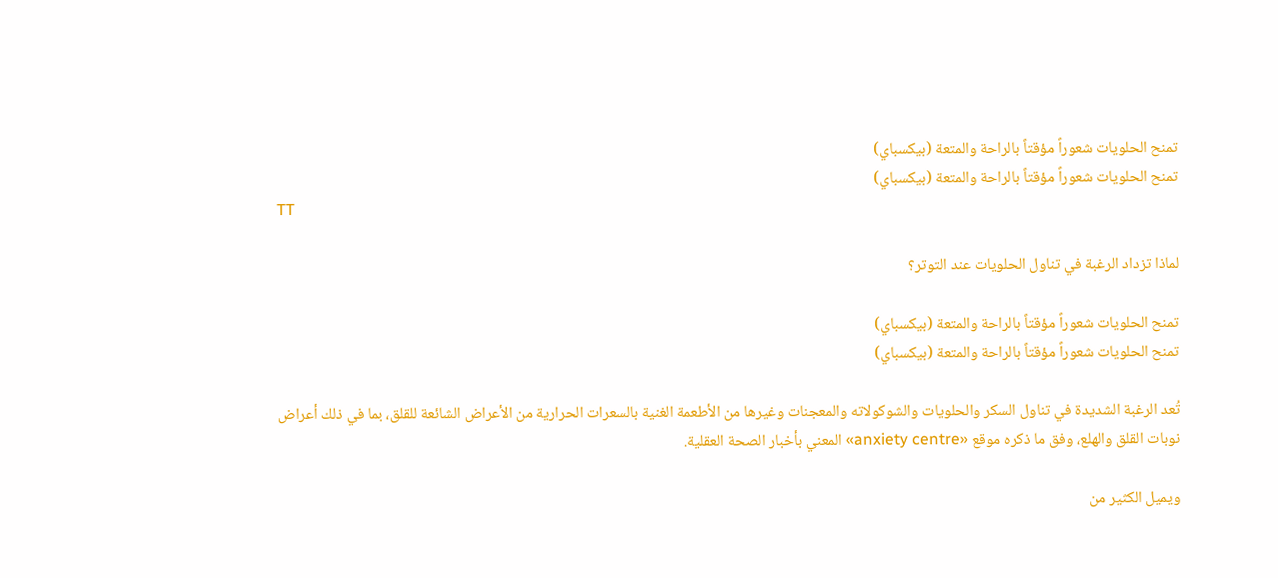تمنح الحلويات شعوراً مؤقتاً بالراحة والمتعة (بيكسباي)
تمنح الحلويات شعوراً مؤقتاً بالراحة والمتعة (بيكسباي)
TT

لماذا تزداد الرغبة في تناول الحلويات عند التوتر؟

تمنح الحلويات شعوراً مؤقتاً بالراحة والمتعة (بيكسباي)
تمنح الحلويات شعوراً مؤقتاً بالراحة والمتعة (بيكسباي)

تُعد الرغبة الشديدة في تناول السكر والحلويات والشوكولاته والمعجنات وغيرها من الأطعمة الغنية بالسعرات الحرارية من الأعراض الشائعة للقلق، بما في ذلك أعراض نوبات القلق والهلع، وفق ما ذكره موقع «anxiety centre» المعني بأخبار الصحة العقلية.

ويميل الكثير من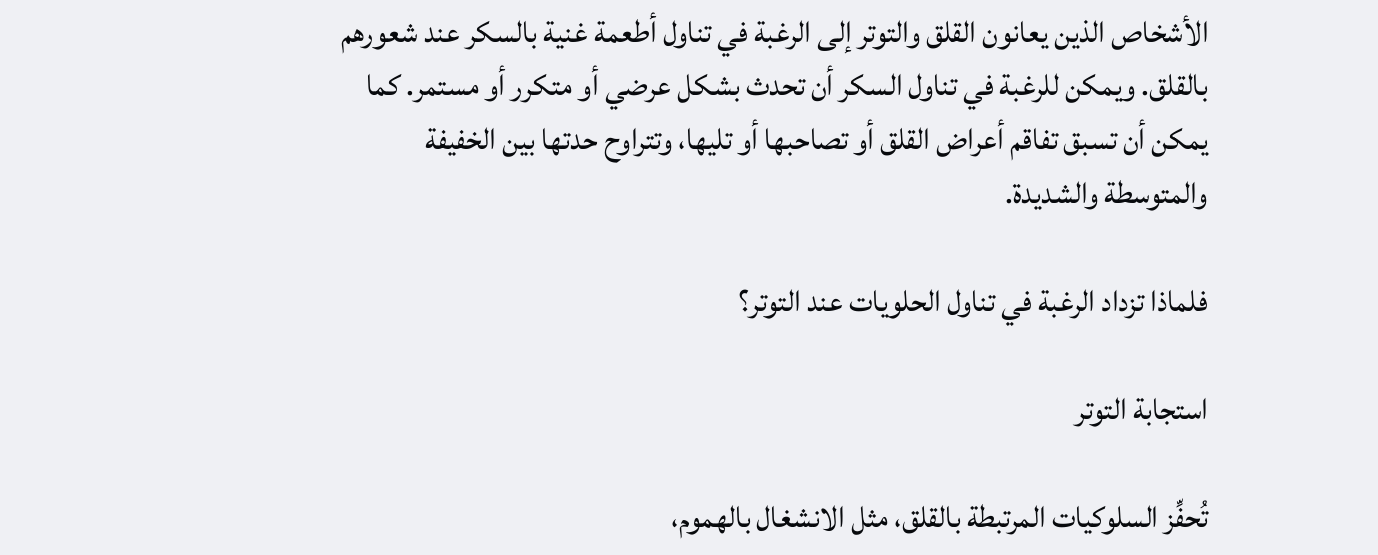الأشخاص الذين يعانون القلق والتوتر إلى الرغبة في تناول أطعمة غنية بالسكر عند شعورهم بالقلق. ويمكن للرغبة في تناول السكر أن تحدث بشكل عرضي أو متكرر أو مستمر. كما يمكن أن تسبق تفاقم أعراض القلق أو تصاحبها أو تليها، وتتراوح حدتها بين الخفيفة والمتوسطة والشديدة.

فلماذا تزداد الرغبة في تناول الحلويات عند التوتر؟

استجابة التوتر

تُحفِّز السلوكيات المرتبطة بالقلق، مثل الانشغال بالهموم،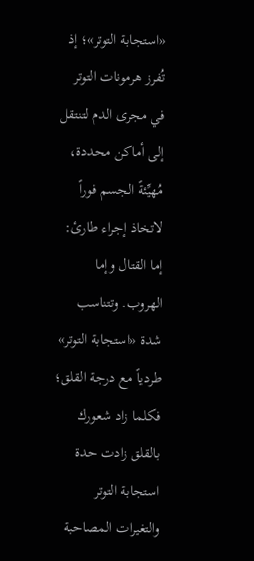«استجابة التوتر»؛ إذ تُفرز هرمونات التوتر في مجرى الدم لتنتقل إلى أماكن محددة، مُهيِّئةً الجسم فوراً لاتخاذ إجراء طارئ: إما القتال وإما الهروب. وتتناسب شدة «استجابة التوتر» طردياً مع درجة القلق؛ فكلما زاد شعورك بالقلق زادت حدة استجابة التوتر والتغيرات المصاحبة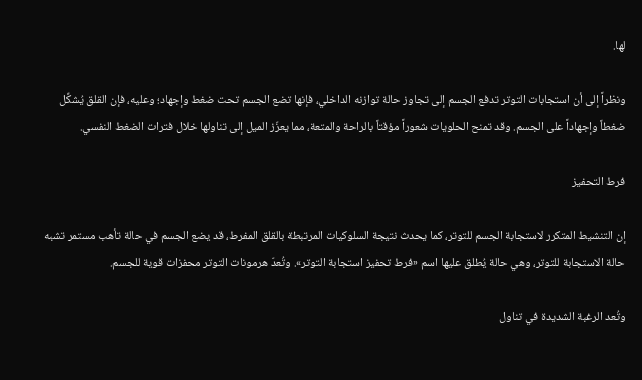لها.

ونظراً إلى أن استجابات التوتر تدفع الجسم إلى تجاوز حالة توازنه الداخلي، فإنها تضع الجسم تحت ضغط وإجهاد؛ وعليه، فإن القلق يُشكِّل ضغطاً وإجهاداً على الجسم. وقد تمنح الحلويات شعوراً مؤقتاً بالراحة والمتعة، مما يعزّز الميل إلى تناولها خلال فترات الضغط النفسي.

فرط التحفيز

إن التنشيط المتكرر لاستجابة الجسم للتوتر، كما يحدث نتيجة السلوكيات المرتبطة بالقلق المفرط، قد يضع الجسم في حالة تأهب مستمر تشبه حالة الاستجابة للتوتر، وهي حالة يُطلق عليها اسم «فرط تحفيز استجابة التوتر». وتُعدّ هرمونات التوتر محفزات قوية للجسم.

وتُعد الرغبة الشديدة في تناول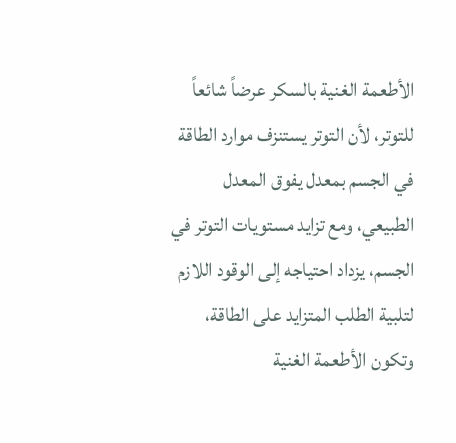الأطعمة الغنية بالسكر عرضاً شائعاً للتوتر، لأن التوتر يستنزف موارد الطاقة في الجسم بمعدل يفوق المعدل الطبيعي، ومع تزايد مستويات التوتر في الجسم، يزداد احتياجه إلى الوقود اللازم لتلبية الطلب المتزايد على الطاقة، وتكون الأطعمة الغنية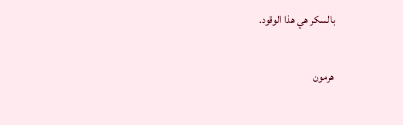بالسكر هي هذا الوقود.

هرمون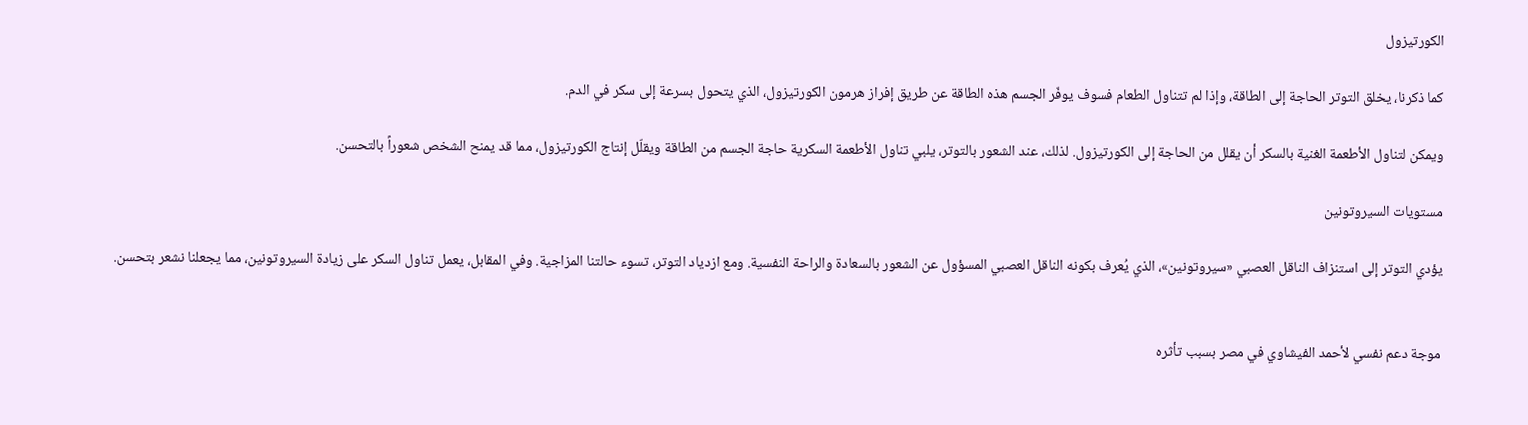الكورتيزول

كما ذكرنا، يخلق التوتر الحاجة إلى الطاقة، وإذا لم تتناول الطعام فسوف يوفّر الجسم هذه الطاقة عن طريق إفراز هرمون الكورتيزول، الذي يتحول بسرعة إلى سكر في الدم.

ويمكن لتناول الأطعمة الغنية بالسكر أن يقلل من الحاجة إلى الكورتيزول. لذلك، عند الشعور بالتوتر، يلبي تناول الأطعمة السكرية حاجة الجسم من الطاقة ويقلّل إنتاج الكورتيزول، مما قد يمنح الشخص شعوراً بالتحسن.

مستويات السيروتونين

يؤدي التوتر إلى استنزاف الناقل العصبي «سيروتونين»، الذي يُعرف بكونه الناقل العصبي المسؤول عن الشعور بالسعادة والراحة النفسية. ومع ازدياد التوتر، تسوء حالتنا المزاجية. وفي المقابل، يعمل تناول السكر على زيادة السيروتونين، مما يجعلنا نشعر بتحسن.


موجة دعم نفسي لأحمد الفيشاوي في مصر بسبب تأثره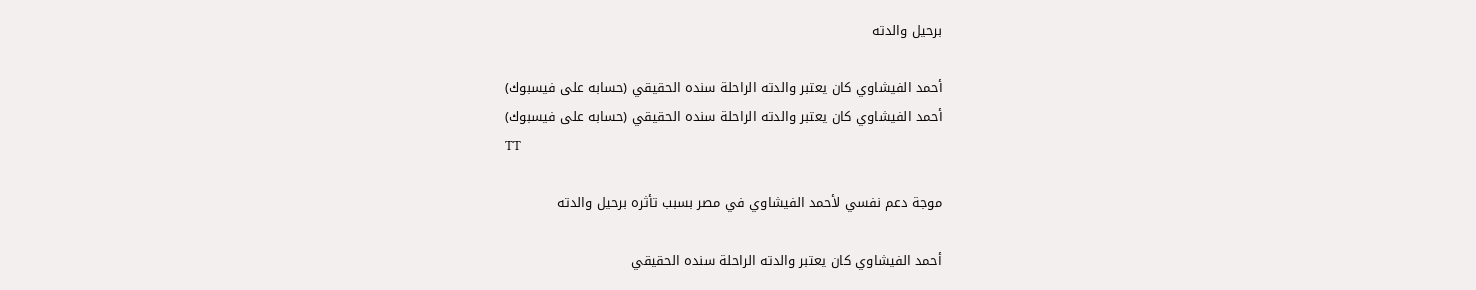برحيل والدته

أحمد الفيشاوي كان يعتبر والدته الراحلة سنده الحقيقي (حسابه على فيسبوك)
أحمد الفيشاوي كان يعتبر والدته الراحلة سنده الحقيقي (حسابه على فيسبوك)
TT

موجة دعم نفسي لأحمد الفيشاوي في مصر بسبب تأثره برحيل والدته

أحمد الفيشاوي كان يعتبر والدته الراحلة سنده الحقيقي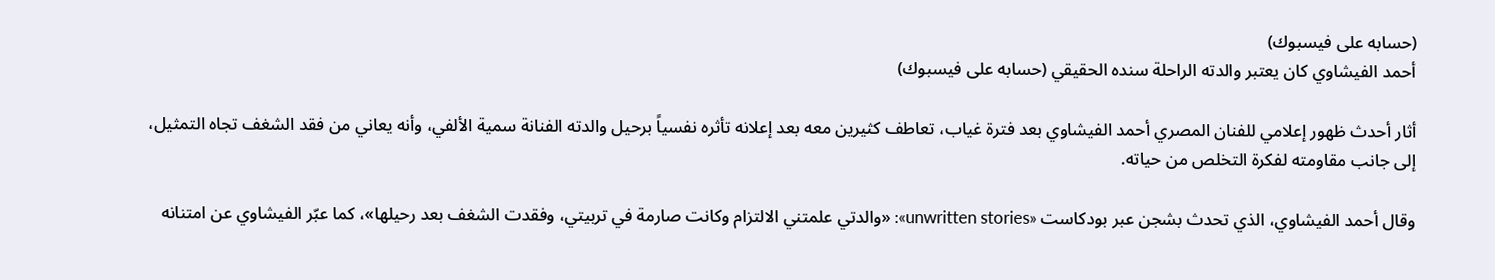(حسابه على فيسبوك)
أحمد الفيشاوي كان يعتبر والدته الراحلة سنده الحقيقي (حسابه على فيسبوك)

أثار أحدث ظهور إعلامي للفنان المصري أحمد الفيشاوي بعد فترة غياب، تعاطف كثيرين معه بعد إعلانه تأثره نفسياً برحيل والدته الفنانة سمية الألفي، وأنه يعاني من فقد الشغف تجاه التمثيل، إلى جانب مقاومته لفكرة التخلص من حياته.

وقال أحمد الفيشاوي، الذي تحدث بشجن عبر بودكاست «unwritten stories»: «والدتي علمتني الالتزام وكانت صارمة في تربيتي، وفقدت الشغف بعد رحيلها»، كما عبّر الفيشاوي عن امتنانه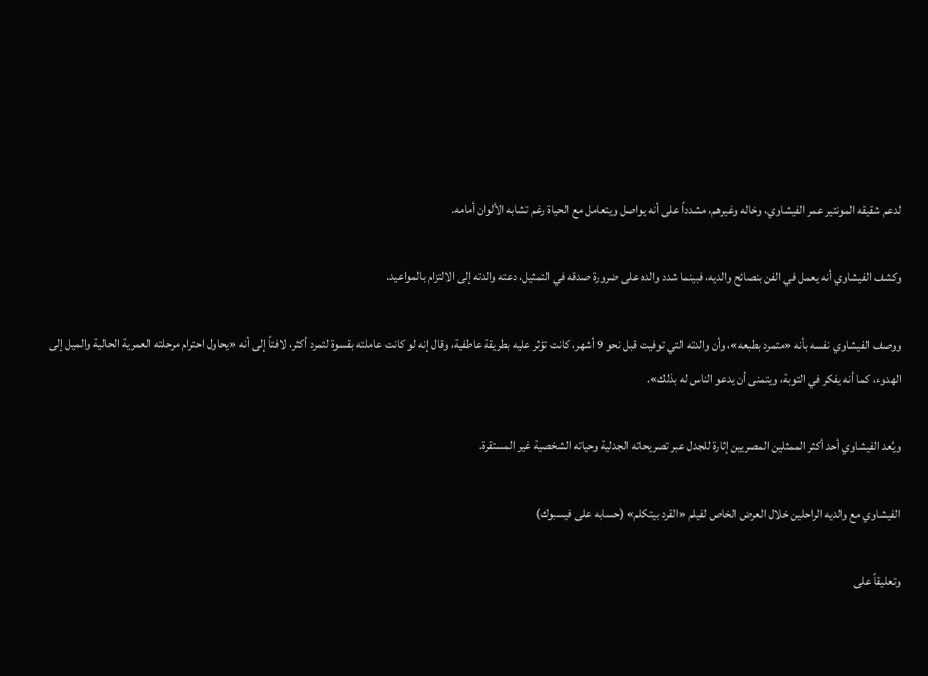لدعم شقيقه المونتير عمر الفيشاوي، وخاله وغيرهم، مشدداً على أنه يواصل ويتعامل مع الحياة رغم تشابه الألوان أمامه.

وكشف الفيشاوي أنه يعمل في الفن بنصائح والديه، فبينما شدد والده على ضرورة صدقه في التمثيل، دعته والدته إلى الالتزام بالمواعيد.

ووصف الفيشاوي نفسه بأنه «متمرد بطبعه»، وأن والدته التي توفيت قبل نحو 9 أشهر، كانت تؤثر عليه بطريقة عاطفية، وقال إنه لو كانت عاملته بقسوة لتمرد أكثر، لافتاً إلى أنه «يحاول احترام مرحلته العمرية الحالية والميل إلى الهدوء، كما أنه يفكر في التوبة، ويتمنى أن يدعو الناس له بذلك».

ويُعد الفيشاوي أحد أكثر الممثلين المصريين إثارة للجدل عبر تصريحاته الجدلية وحياته الشخصية غير المستقرة.

الفيشاوي مع والديه الراحلين خلال العرض الخاص لفيلم «القرد بيتكلم» (حسابه على فيسبوك)

وتعليقاً على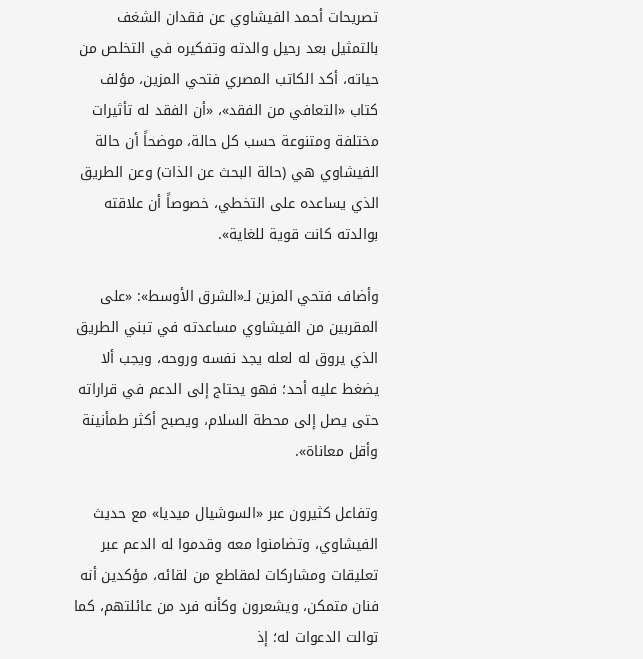تصريحات أحمد الفيشاوي عن فقدان الشغف بالتمثيل بعد رحيل والدته وتفكيره في التخلص من حياته، أكد الكاتب المصري فتحي المزين، مؤلف كتاب «التعافي من الفقد»، «أن الفقد له تأثيرات مختلفة ومتنوعة حسب كل حالة، موضحاً أن حالة الفيشاوي هي (حالة البحث عن الذات) وعن الطريق الذي يساعده على التخطي، خصوصاً أن علاقته بوالدته كانت قوية للغاية».

وأضاف فتحي المزين لـ«الشرق الأوسط»: «على المقربين من الفيشاوي مساعدته في تبني الطريق الذي يروق له لعله يجد نفسه وروحه، ويجب ألا يضغط عليه أحد؛ فهو يحتاج إلى الدعم في قراراته حتى يصل إلى محطة السلام، ويصبح أكثر طمأنينة وأقل معاناة».

وتفاعل كثيرون عبر «السوشيال ميديا» مع حديث الفيشاوي، وتضامنوا معه وقدموا له الدعم عبر تعليقات ومشاركات لمقاطع من لقائه، مؤكدين أنه فنان متمكن، ويشعرون وكأنه فرد من عائلتهم، كما توالت الدعوات له؛ إذ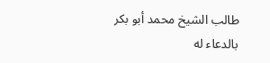طالب الشيخ محمد أبو بكر بالدعاء له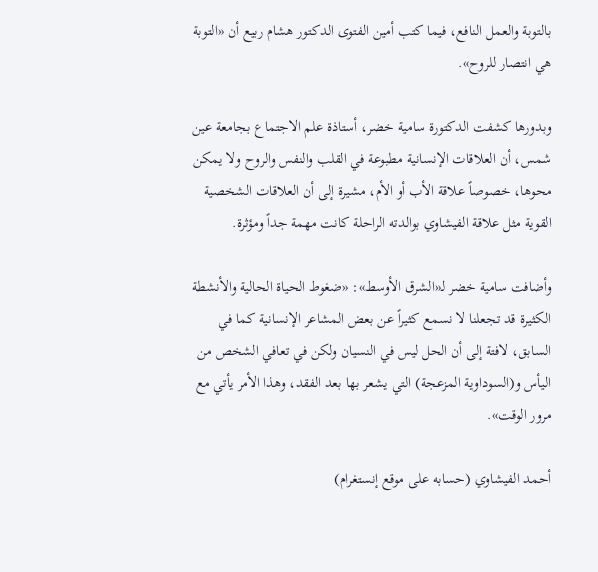بالتوبة والعمل النافع، فيما كتب أمين الفتوى الدكتور هشام ربيع أن «التوبة هي انتصار للروح».

وبدورها كشفت الدكتورة سامية خضر، أستاذة علم الاجتماع بجامعة عين شمس، أن العلاقات الإنسانية مطبوعة في القلب والنفس والروح ولا يمكن محوها، خصوصاً علاقة الأب أو الأم، مشيرة إلى أن العلاقات الشخصية القوية مثل علاقة الفيشاوي بوالدته الراحلة كانت مهمة جداً ومؤثرة.

وأضافت سامية خضر لـ«الشرق الأوسط»: «ضغوط الحياة الحالية والأنشطة الكثيرة قد تجعلنا لا نسمع كثيراً عن بعض المشاعر الإنسانية كما في السابق، لافتة إلى أن الحل ليس في النسيان ولكن في تعافي الشخص من اليأس و(السوداوية المزعجة) التي يشعر بها بعد الفقد، وهذا الأمر يأتي مع مرور الوقت».

أحمد الفيشاوي (حسابه على موقع إنستغرام)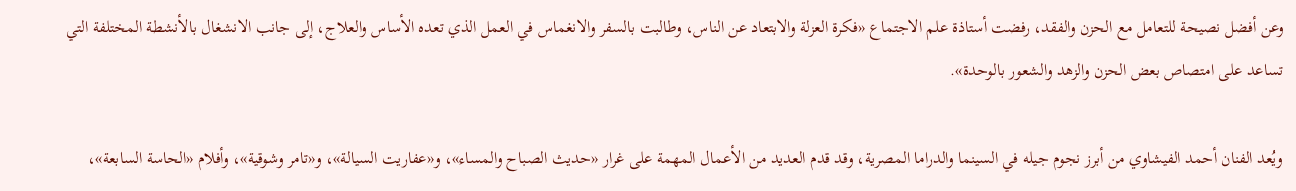وعن أفضل نصيحة للتعامل مع الحزن والفقد، رفضت أستاذة علم الاجتماع «فكرة العزلة والابتعاد عن الناس، وطالبت بالسفر والانغماس في العمل الذي تعده الأساس والعلاج، إلى جانب الانشغال بالأنشطة المختلفة التي تساعد على امتصاص بعض الحزن والزهد والشعور بالوحدة».

ويُعد الفنان أحمد الفيشاوي من أبرز نجوم جيله في السينما والدراما المصرية، وقد قدم العديد من الأعمال المهمة على غرار «حديث الصباح والمساء»، و«عفاريت السيالة»، و«تامر وشوقية»، وأفلام «الحاسة السابعة»،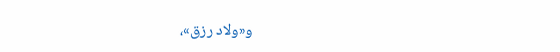و«ولاد رزق»،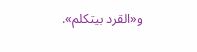و«القرد بيتكلم».